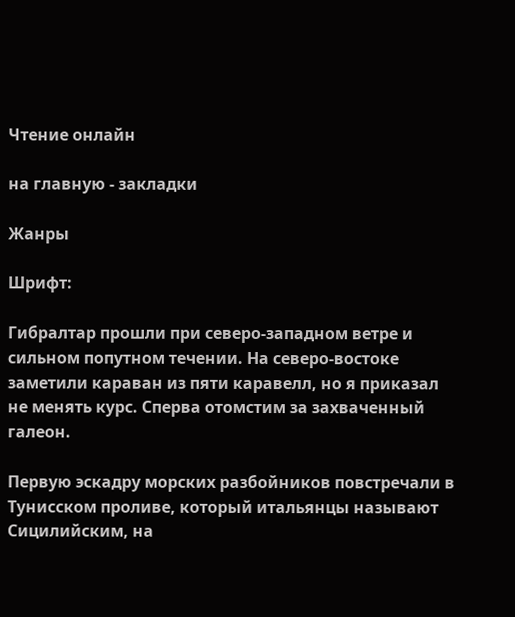Чтение онлайн

на главную - закладки

Жанры

Шрифт:

Гибралтар прошли при северо-западном ветре и сильном попутном течении. На северо-востоке заметили караван из пяти каравелл, но я приказал не менять курс. Сперва отомстим за захваченный галеон.

Первую эскадру морских разбойников повстречали в Тунисском проливе, который итальянцы называют Сицилийским, на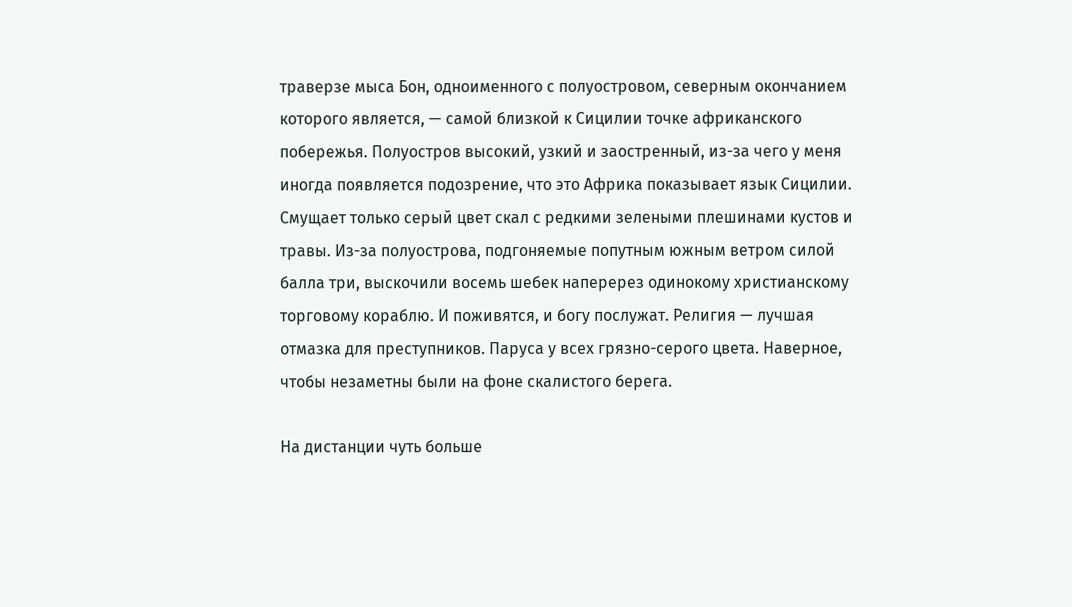траверзе мыса Бон, одноименного с полуостровом, северным окончанием которого является, — самой близкой к Сицилии точке африканского побережья. Полуостров высокий, узкий и заостренный, из-за чего у меня иногда появляется подозрение, что это Африка показывает язык Сицилии. Смущает только серый цвет скал с редкими зелеными плешинами кустов и травы. Из-за полуострова, подгоняемые попутным южным ветром силой балла три, выскочили восемь шебек наперерез одинокому христианскому торговому кораблю. И поживятся, и богу послужат. Религия — лучшая отмазка для преступников. Паруса у всех грязно-серого цвета. Наверное, чтобы незаметны были на фоне скалистого берега.

На дистанции чуть больше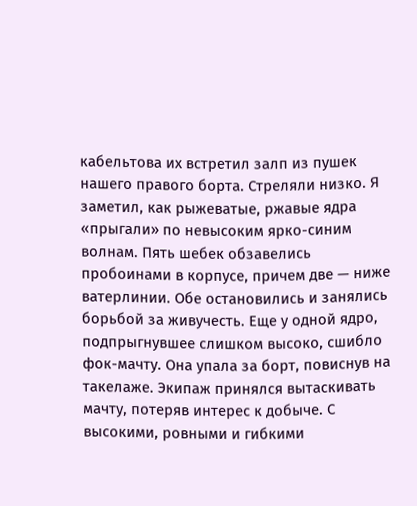кабельтова их встретил залп из пушек нашего правого борта. Стреляли низко. Я заметил, как рыжеватые, ржавые ядра «прыгали» по невысоким ярко-синим волнам. Пять шебек обзавелись пробоинами в корпусе, причем две — ниже ватерлинии. Обе остановились и занялись борьбой за живучесть. Еще у одной ядро, подпрыгнувшее слишком высоко, сшибло фок-мачту. Она упала за борт, повиснув на такелаже. Экипаж принялся вытаскивать мачту, потеряв интерес к добыче. С высокими, ровными и гибкими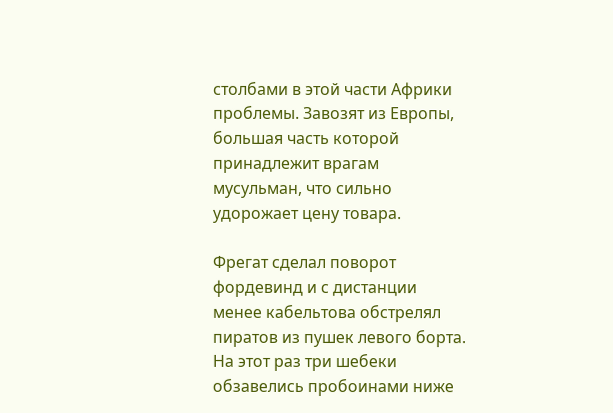столбами в этой части Африки проблемы. Завозят из Европы, большая часть которой принадлежит врагам мусульман, что сильно удорожает цену товара.

Фрегат сделал поворот фордевинд и с дистанции менее кабельтова обстрелял пиратов из пушек левого борта. На этот раз три шебеки обзавелись пробоинами ниже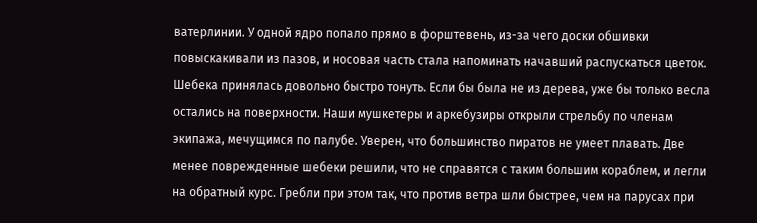ватерлинии. У одной ядро попало прямо в форштевень, из-за чего доски обшивки повыскакивали из пазов, и носовая часть стала напоминать начавший распускаться цветок. Шебека принялась довольно быстро тонуть. Если бы была не из дерева, уже бы только весла остались на поверхности. Наши мушкетеры и аркебузиры открыли стрельбу по членам экипажа, мечущимся по палубе. Уверен, что большинство пиратов не умеет плавать. Две менее поврежденные шебеки решили, что не справятся с таким большим кораблем, и легли на обратный курс. Гребли при этом так, что против ветра шли быстрее, чем на парусах при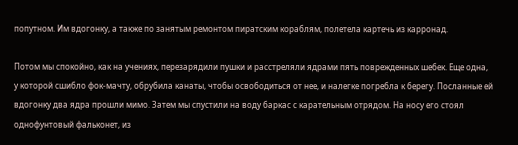попутном. Им вдогонку, а также по занятым ремонтом пиратским кораблям, полетела картечь из карронад.

Потом мы спокойно, как на учениях, перезарядили пушки и расстреляли ядрами пять поврежденных шебек. Еще одна, у которой сшибло фок-мачту, обрубила канаты, чтобы освободиться от нее, и налегке погребла к берегу. Посланные ей вдогонку два ядра прошли мимо. Затем мы спустили на воду баркас с карательным отрядом. На носу его стоял однофунтовый фальконет, из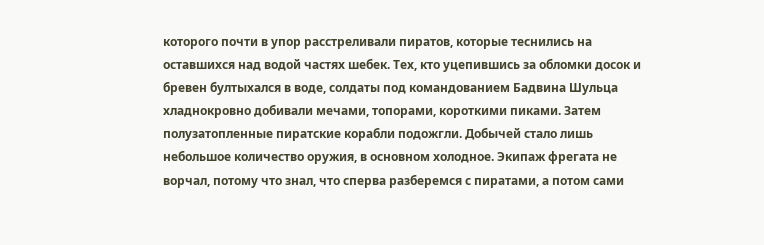которого почти в упор расстреливали пиратов, которые теснились на оставшихся над водой частях шебек. Тех, кто уцепившись за обломки досок и бревен бултыхался в воде, солдаты под командованием Бадвина Шульца хладнокровно добивали мечами, топорами, короткими пиками. Затем полузатопленные пиратские корабли подожгли. Добычей стало лишь небольшое количество оружия, в основном холодное. Экипаж фрегата не ворчал, потому что знал, что сперва разберемся с пиратами, а потом сами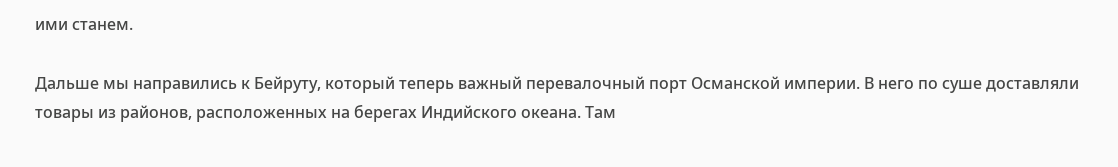ими станем.

Дальше мы направились к Бейруту, который теперь важный перевалочный порт Османской империи. В него по суше доставляли товары из районов, расположенных на берегах Индийского океана. Там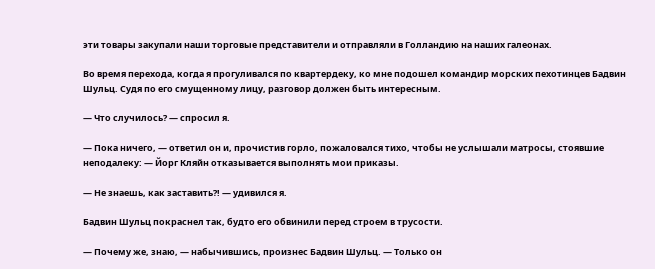эти товары закупали наши торговые представители и отправляли в Голландию на наших галеонах.

Во время перехода, когда я прогуливался по квартердеку, ко мне подошел командир морских пехотинцев Бадвин Шульц. Судя по его смущенному лицу, разговор должен быть интересным.

— Что случилось? — спросил я.

— Пока ничего, — ответил он и, прочистив горло, пожаловался тихо, чтобы не услышали матросы, стоявшие неподалеку: — Йорг Кляйн отказывается выполнять мои приказы.

— Не знаешь, как заставить?! — удивился я.

Бадвин Шульц покраснел так, будто его обвинили перед строем в трусости.

— Почему же, знаю, — набычившись, произнес Бадвин Шульц. — Только он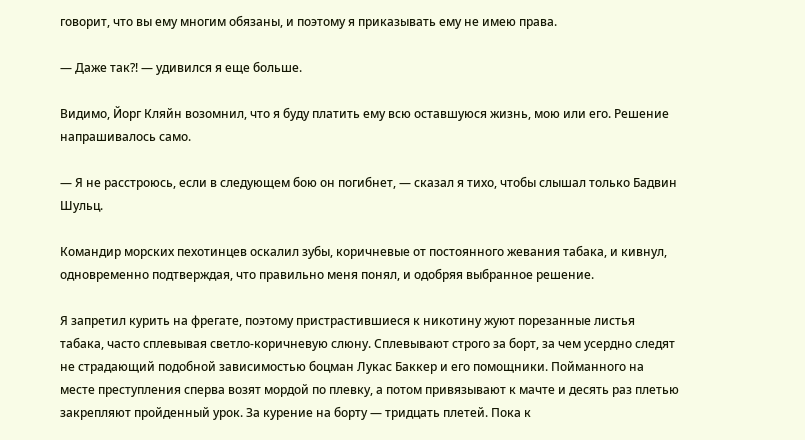говорит, что вы ему многим обязаны, и поэтому я приказывать ему не имею права.

— Даже так?! — удивился я еще больше.

Видимо, Йорг Кляйн возомнил, что я буду платить ему всю оставшуюся жизнь, мою или его. Решение напрашивалось само.

— Я не расстроюсь, если в следующем бою он погибнет, — сказал я тихо, чтобы слышал только Бадвин Шульц.

Командир морских пехотинцев оскалил зубы, коричневые от постоянного жевания табака, и кивнул, одновременно подтверждая, что правильно меня понял, и одобряя выбранное решение.

Я запретил курить на фрегате, поэтому пристрастившиеся к никотину жуют порезанные листья табака, часто сплевывая светло-коричневую слюну. Сплевывают строго за борт, за чем усердно следят не страдающий подобной зависимостью боцман Лукас Баккер и его помощники. Пойманного на месте преступления сперва возят мордой по плевку, а потом привязывают к мачте и десять раз плетью закрепляют пройденный урок. За курение на борту — тридцать плетей. Пока к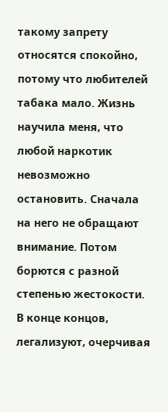такому запрету относятся спокойно, потому что любителей табака мало. Жизнь научила меня, что любой наркотик невозможно остановить. Сначала на него не обращают внимание. Потом борются с разной степенью жестокости. В конце концов, легализуют, очерчивая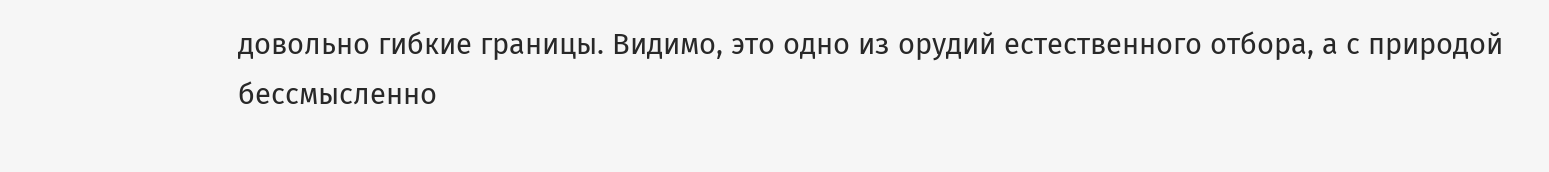довольно гибкие границы. Видимо, это одно из орудий естественного отбора, а с природой бессмысленно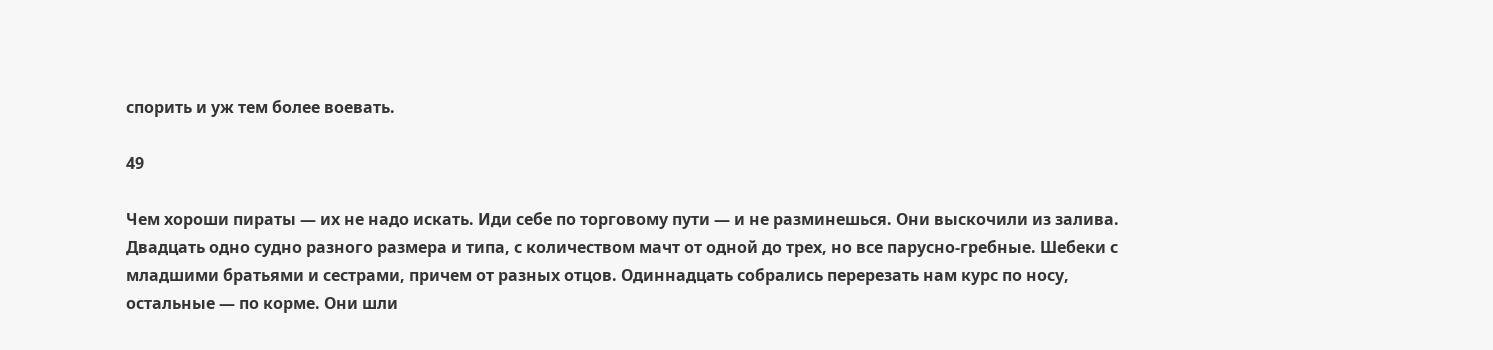спорить и уж тем более воевать.

49

Чем хороши пираты — их не надо искать. Иди себе по торговому пути — и не разминешься. Они выскочили из залива. Двадцать одно судно разного размера и типа, с количеством мачт от одной до трех, но все парусно-гребные. Шебеки с младшими братьями и сестрами, причем от разных отцов. Одиннадцать собрались перерезать нам курс по носу, остальные — по корме. Они шли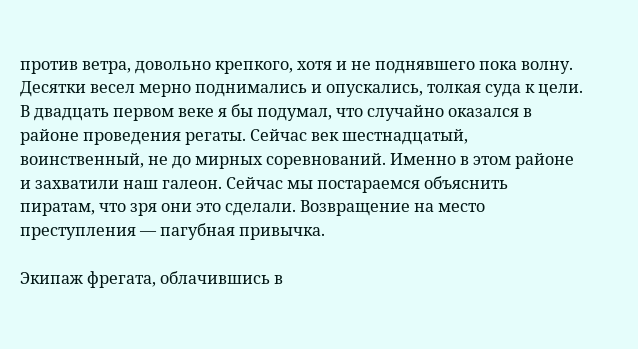против ветра, довольно крепкого, хотя и не поднявшего пока волну. Десятки весел мерно поднимались и опускались, толкая суда к цели. В двадцать первом веке я бы подумал, что случайно оказался в районе проведения регаты. Сейчас век шестнадцатый, воинственный, не до мирных соревнований. Именно в этом районе и захватили наш галеон. Сейчас мы постараемся объяснить пиратам, что зря они это сделали. Возвращение на место преступления — пагубная привычка.

Экипаж фрегата, облачившись в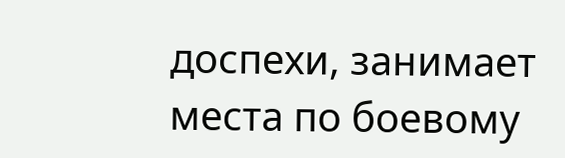доспехи, занимает места по боевому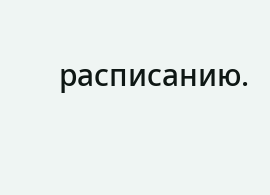расписанию.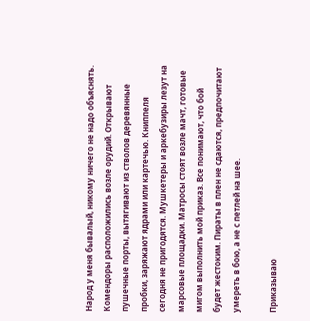Народ у меня бывалый, никому ничего не надо объяснять. Комендоры расположились возле орудий. Открывают пушечные порты, вытягивают из стволов деревянные пробки, заряжают ядрами или картечью. Книппеля сегодня не пригодятся. Мушкетеры и аркебузиры лезут на марсовые площадки. Матросы стоят возле мачт, готовые мигом выполнить мой приказ. Все понимают, что бой будет жестоким. Пираты в плен не сдаются, предпочитают умереть в бою, а не с петлей на шее.

Приказываю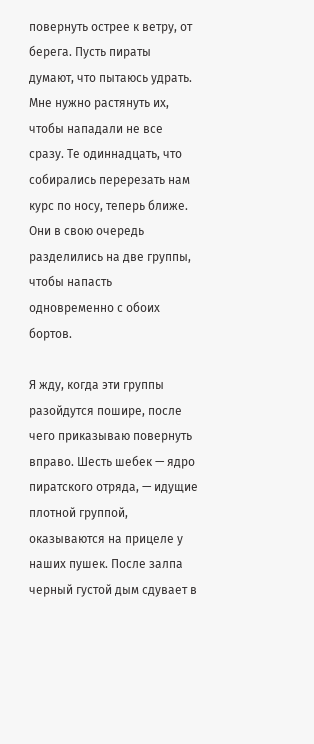повернуть острее к ветру, от берега. Пусть пираты думают, что пытаюсь удрать. Мне нужно растянуть их, чтобы нападали не все сразу. Те одиннадцать, что собирались перерезать нам курс по носу, теперь ближе. Они в свою очередь разделились на две группы, чтобы напасть одновременно с обоих бортов.

Я жду, когда эти группы разойдутся пошире, после чего приказываю повернуть вправо. Шесть шебек — ядро пиратского отряда, — идущие плотной группой, оказываются на прицеле у наших пушек. После залпа черный густой дым сдувает в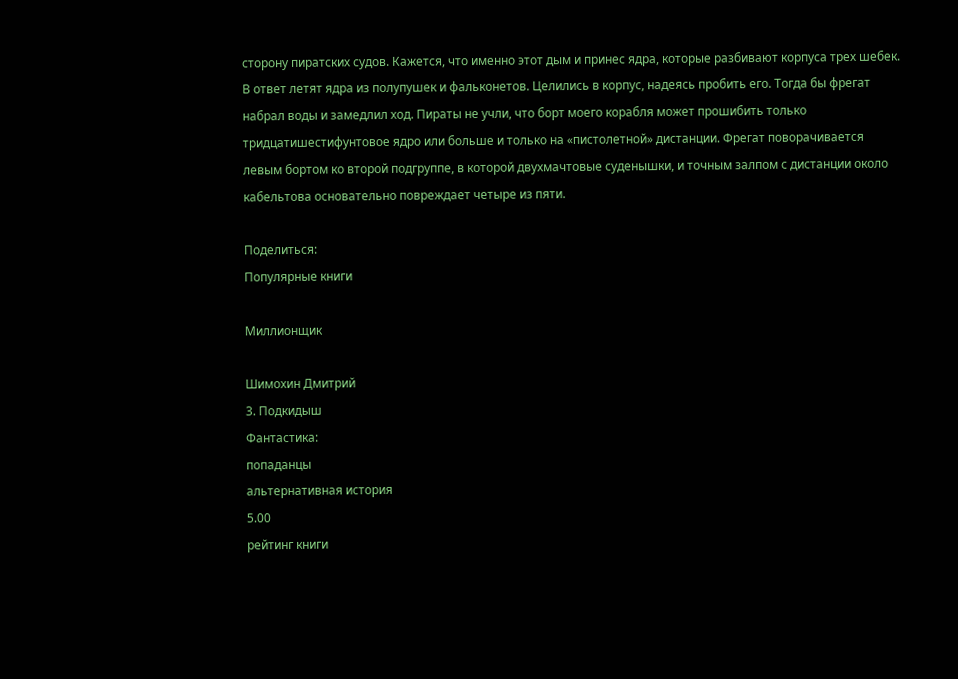сторону пиратских судов. Кажется, что именно этот дым и принес ядра, которые разбивают корпуса трех шебек. В ответ летят ядра из полупушек и фальконетов. Целились в корпус, надеясь пробить его. Тогда бы фрегат набрал воды и замедлил ход. Пираты не учли, что борт моего корабля может прошибить только тридцатишестифунтовое ядро или больше и только на «пистолетной» дистанции. Фрегат поворачивается левым бортом ко второй подгруппе, в которой двухмачтовые суденышки, и точным залпом с дистанции около кабельтова основательно повреждает четыре из пяти.

Поделиться:
Популярные книги

Миллионщик

Шимохин Дмитрий
3. Подкидыш
Фантастика:
попаданцы
альтернативная история
5.00
рейтинг книги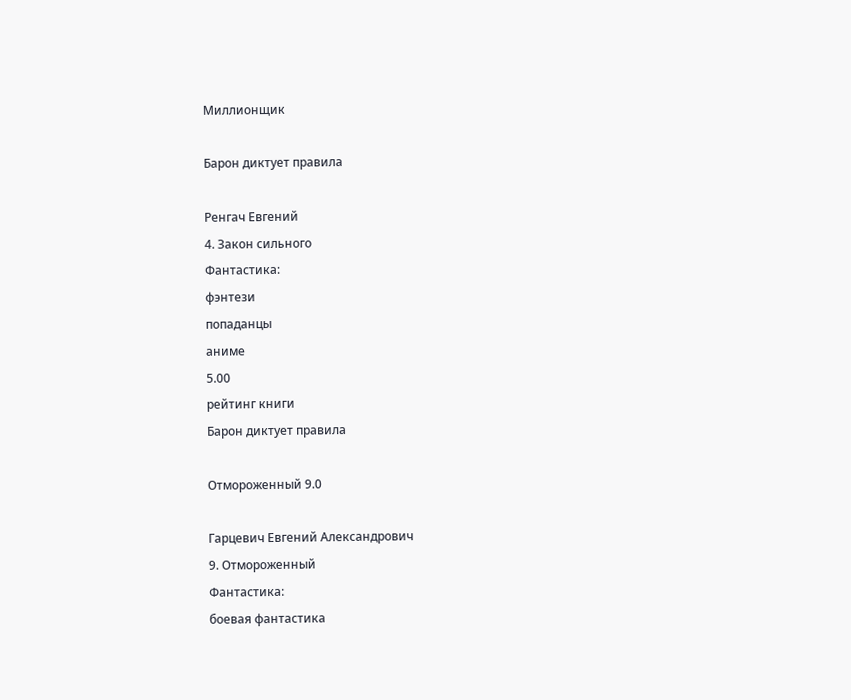Миллионщик

Барон диктует правила

Ренгач Евгений
4. Закон сильного
Фантастика:
фэнтези
попаданцы
аниме
5.00
рейтинг книги
Барон диктует правила

Отмороженный 9.0

Гарцевич Евгений Александрович
9. Отмороженный
Фантастика:
боевая фантастика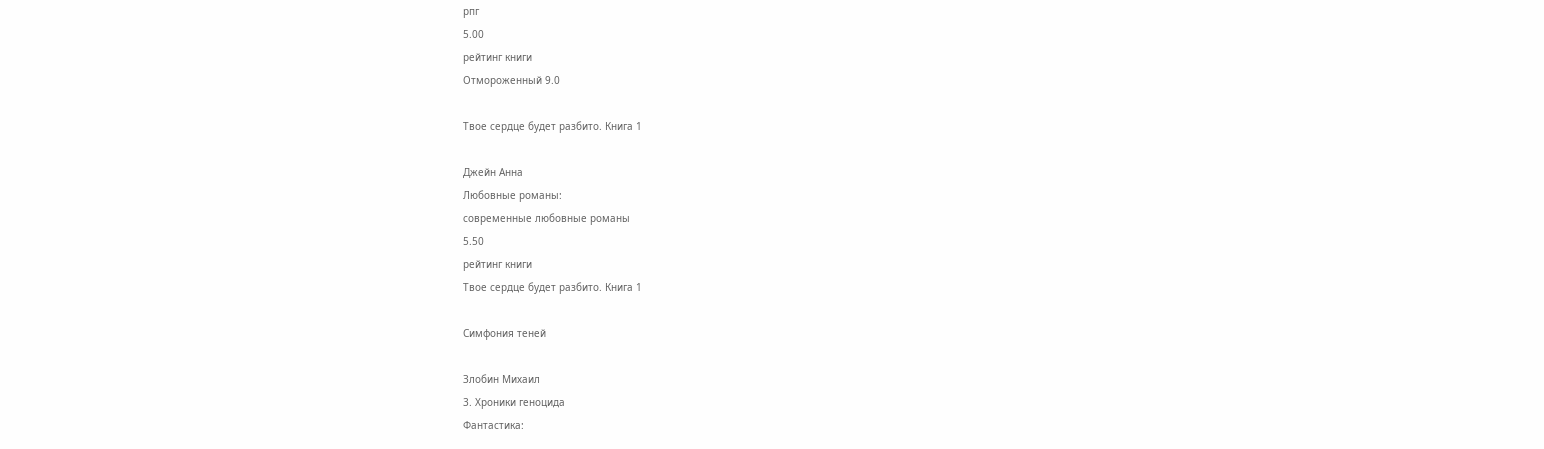рпг
5.00
рейтинг книги
Отмороженный 9.0

Твое сердце будет разбито. Книга 1

Джейн Анна
Любовные романы:
современные любовные романы
5.50
рейтинг книги
Твое сердце будет разбито. Книга 1

Симфония теней

Злобин Михаил
3. Хроники геноцида
Фантастика: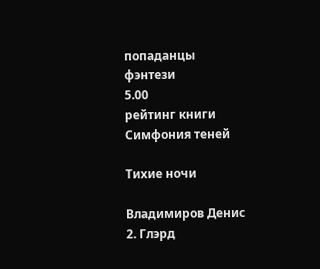попаданцы
фэнтези
5.00
рейтинг книги
Симфония теней

Тихие ночи

Владимиров Денис
2. Глэрд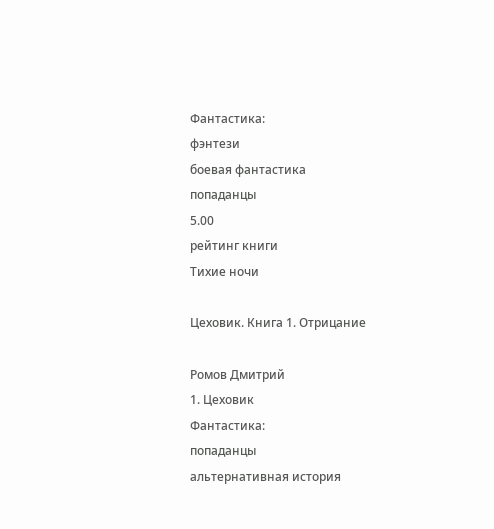Фантастика:
фэнтези
боевая фантастика
попаданцы
5.00
рейтинг книги
Тихие ночи

Цеховик. Книга 1. Отрицание

Ромов Дмитрий
1. Цеховик
Фантастика:
попаданцы
альтернативная история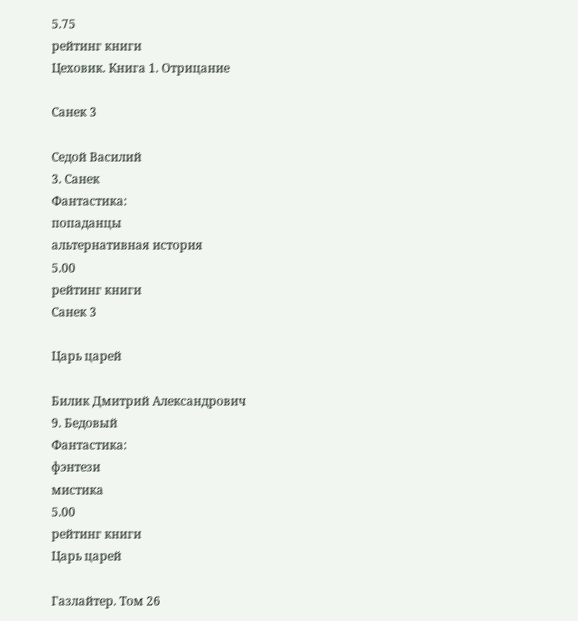5.75
рейтинг книги
Цеховик. Книга 1. Отрицание

Санек 3

Седой Василий
3. Санек
Фантастика:
попаданцы
альтернативная история
5.00
рейтинг книги
Санек 3

Царь царей

Билик Дмитрий Александрович
9. Бедовый
Фантастика:
фэнтези
мистика
5.00
рейтинг книги
Царь царей

Газлайтер. Том 26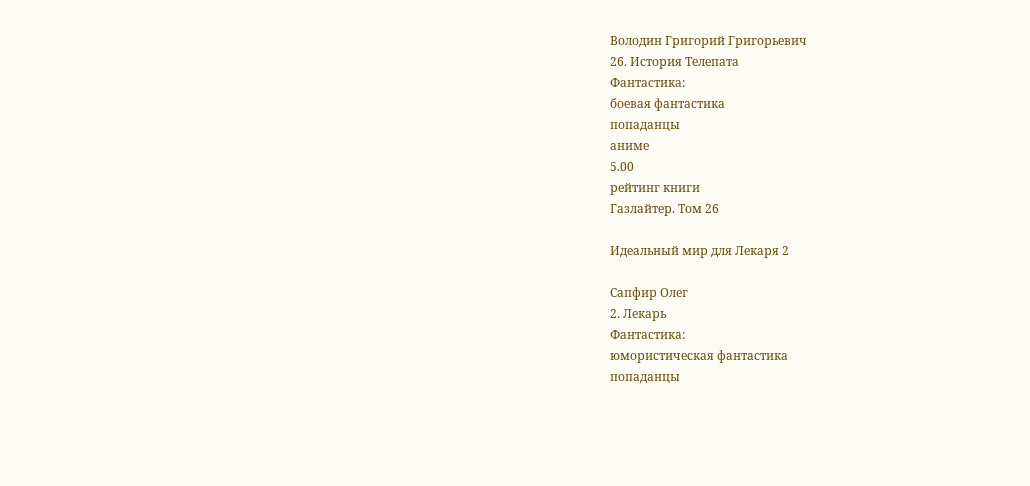Володин Григорий Григорьевич
26. История Телепата
Фантастика:
боевая фантастика
попаданцы
аниме
5.00
рейтинг книги
Газлайтер. Том 26

Идеальный мир для Лекаря 2

Сапфир Олег
2. Лекарь
Фантастика:
юмористическая фантастика
попаданцы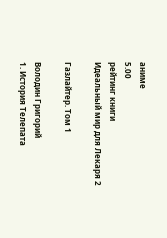аниме
5.00
рейтинг книги
Идеальный мир для Лекаря 2

Газлайтер. Том 1

Володин Григорий
1. История Телепата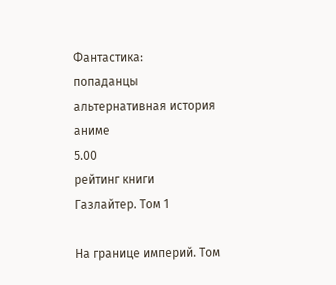Фантастика:
попаданцы
альтернативная история
аниме
5.00
рейтинг книги
Газлайтер. Том 1

На границе империй. Том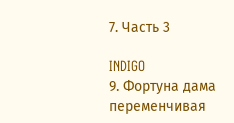7. Часть 3

INDIGO
9. Фортуна дама переменчивая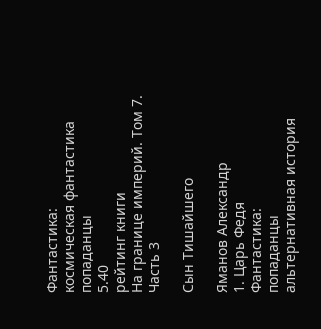Фантастика:
космическая фантастика
попаданцы
5.40
рейтинг книги
На границе империй. Том 7. Часть 3

Сын Тишайшего

Яманов Александр
1. Царь Федя
Фантастика:
попаданцы
альтернативная история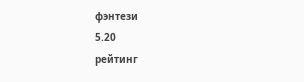фэнтези
5.20
рейтинг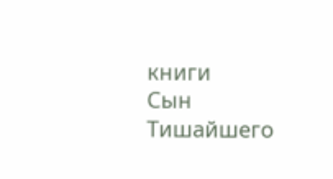книги
Сын Тишайшего